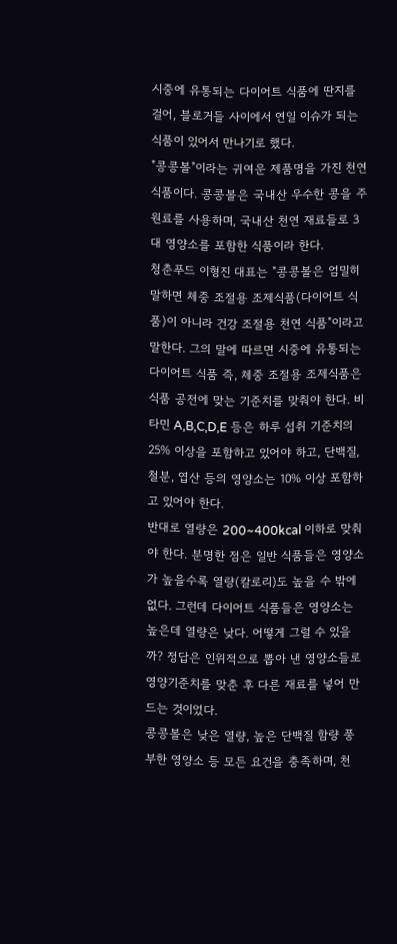시중에 유통되는 다이어트 식품에 딴지를 걸어, 블로거들 사이에서 연일 이슈가 되는 식품이 있어서 만나기로 했다.
"콩콩볼"이라는 귀여운 제품명을 가진 천연 식품이다. 콩콩볼은 국내산 우수한 콩을 주원료를 사용하며, 국내산 천연 재료들로 3대 영양소를 포함한 식품이라 한다.
청춘푸드 이형진 대표는 "콩콩볼은 엄밀히 말하면 체중 조절용 조제식품(다이어트 식품)이 아니라 건강 조절용 천연 식품"이라고 말한다. 그의 말에 따르면 시중에 유통되는 다이어트 식품 즉, 체중 조절용 조제식품은 식품 공전에 맞는 기준치를 맞춰야 한다. 비타민 A,B,C,D,E 등은 하루 섭취 기준치의 25% 이상을 포함하고 있어야 하고, 단백질, 철분, 엽산 등의 영양소는 10% 이상 포함하고 있어야 한다.
반대로 열량은 200~400kcal 이하로 맞춰야 한다. 분명한 점은 일반 식품들은 영양소가 높을수록 열량(칼로리)도 높을 수 밖에 없다. 그런데 다이어트 식품들은 영양소는 높은데 열량은 낮다. 어떻게 그럴 수 있을까? 정답은 인위적으로 뽑아 낸 영양소들로 영양기준치를 맞춘 후 다른 재료를 넣어 만드는 것이었다.
콩콩볼은 낮은 열량, 높은 단백질 함량 풍부한 영양소 등 모든 요건을 충족하며, 천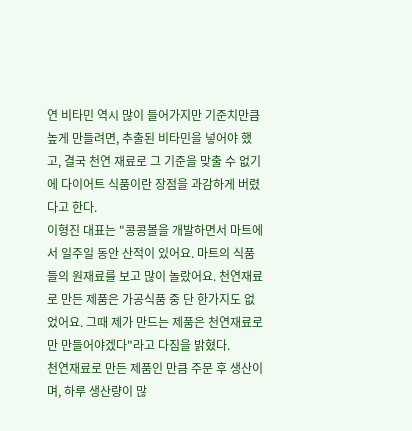연 비타민 역시 많이 들어가지만 기준치만큼 높게 만들려면, 추출된 비타민을 넣어야 했고, 결국 천연 재료로 그 기준을 맞출 수 없기에 다이어트 식품이란 장점을 과감하게 버렸다고 한다.
이형진 대표는 "콩콩볼을 개발하면서 마트에서 일주일 동안 산적이 있어요. 마트의 식품들의 원재료를 보고 많이 놀랐어요. 천연재료로 만든 제품은 가공식품 중 단 한가지도 없었어요. 그때 제가 만드는 제품은 천연재료로만 만들어야겠다"라고 다짐을 밝혔다.
천연재료로 만든 제품인 만큼 주문 후 생산이며, 하루 생산량이 많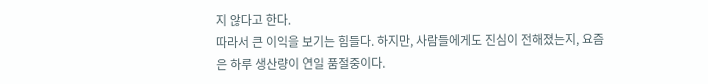지 않다고 한다.
따라서 큰 이익을 보기는 힘들다. 하지만, 사람들에게도 진심이 전해졌는지, 요즘은 하루 생산량이 연일 품절중이다.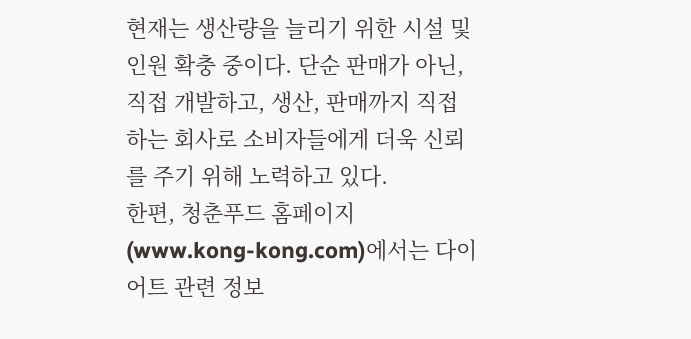현재는 생산량을 늘리기 위한 시설 및 인원 확충 중이다. 단순 판매가 아닌, 직접 개발하고, 생산, 판매까지 직접 하는 회사로 소비자들에게 더욱 신뢰를 주기 위해 노력하고 있다.
한편, 청춘푸드 홈페이지(www.kong-kong.com)에서는 다이어트 관련 정보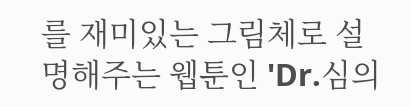를 재미있는 그림체로 설명해주는 웹툰인 'Dr.심의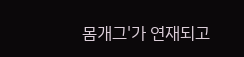몸개그'가 연재되고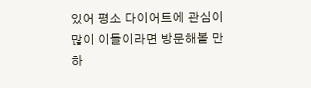있어 평소 다이어트에 관심이 많이 이들이라면 방문해볼 만하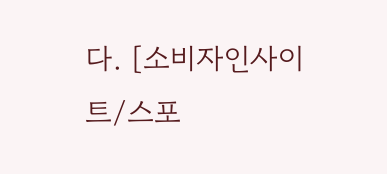다. [소비자인사이트/스포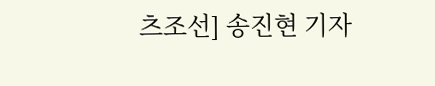츠조선] 송진현 기자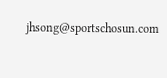jhsong@sportschosun.com